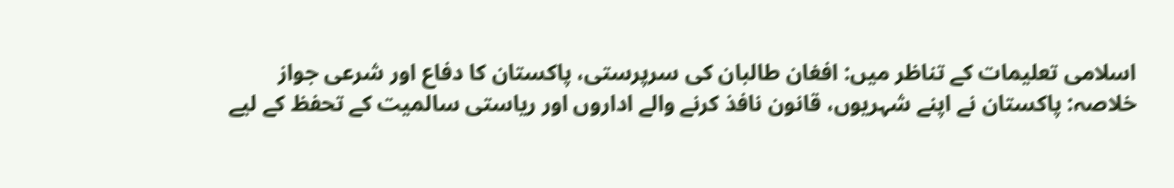اسلامی تعلیمات کے تناظر میں: افغان طالبان کی سرپرستی، پاکستان کا دفاع اور شرعی جواز
خلاصہ: پاکستان نے اپنے شہریوں، قانون نافذ کرنے والے اداروں اور ریاستی سالمیت کے تحفظ کے لیے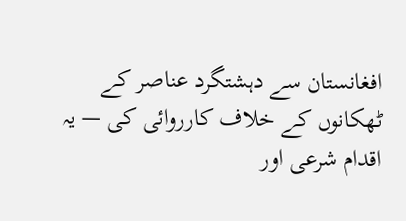افغانستان سے دہشتگرد عناصر کے ٹھکانوں کے خلاف کارروائی کی — یہ اقدام شرعی اور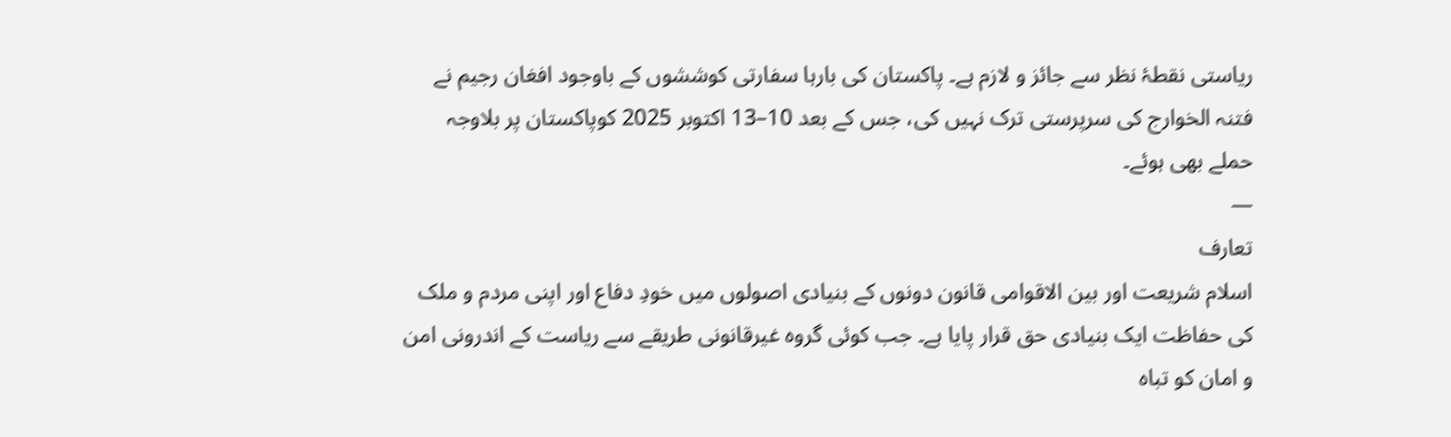ریاستی نقطۂ نظر سے جائز و لازم ہے۔ پاکستان کی بارہا سفارتی کوششوں کے باوجود افغان رجیم نے فتنہ الخوارج کی سرپرستی ترک نہیں کی، جس کے بعد 10–13 اکتوبر 2025 کوپاکستان پر بلاوجہ حملے بھی ہوئے۔
—
تعارف
اسلام شریعت اور بین الاقوامی قانون دونوں کے بنیادی اصولوں میں خودِ دفاع اور اپنی مردم و ملک کی حفاظت ایک بنیادی حق قرار پایا ہے۔ جب کوئی گروہ غیرقانونی طریقے سے ریاست کے اندرونی امن و امان کو تباہ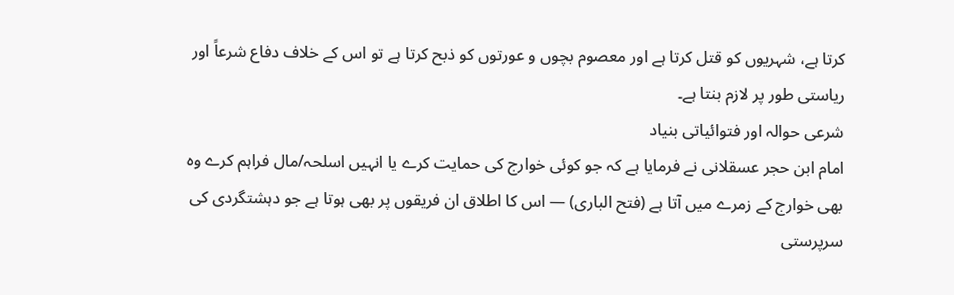کرتا ہے، شہریوں کو قتل کرتا ہے اور معصوم بچوں و عورتوں کو ذبح کرتا ہے تو اس کے خلاف دفاع شرعاً اور ریاستی طور پر لازم بنتا ہے۔
شرعی حوالہ اور فتوائیاتی بنیاد
امام ابن حجر عسقلانی نے فرمایا ہے کہ جو کوئی خوارج کی حمایت کرے یا انہیں اسلحہ/مال فراہم کرے وہ بھی خوارج کے زمرے میں آتا ہے (فتح الباری) — اس کا اطلاق ان فریقوں پر بھی ہوتا ہے جو دہشتگردی کی سرپرستی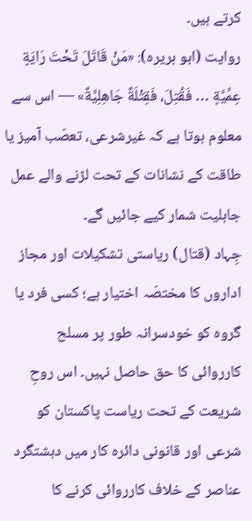کرتے ہیں۔
روایت (ابو ہریرہ): «مَنْ قَاتَلَ تَحْتَ رَايَةٍ عِمِّيَّةٍ … فَقُتِلَ، فَقِتْلَةٌ جَاهِلِيَّةٌ» — اس سے معلوم ہوتا ہے کہ غیرشرعی، تعصّب آمیز یا طاقت کے نشانات کے تحت لڑنے والے عمل جاہلیت شمار کیے جائیں گے۔
جِہاد (قتال) ریاستی تشکیلات اور مجاز اداروں کا مختصّہ اختیار ہے؛ کسی فرد یا گروہ کو خودسرانہ طور پر مسلح کارروائی کا حق حاصل نہیں۔ اس روحِ شریعت کے تحت ریاست پاکستان کو شرعی اور قانونی دائرہ کار میں دہشتگرد عناصر کے خلاف کارروائی کرنے کا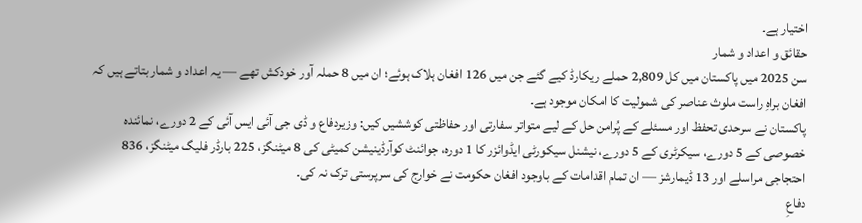اختیار ہے۔
حقائق و اعداد و شمار
سن 2025 میں پاکستان میں کل 2,809 حملے ریکارڈ کیے گئے جن میں 126 افغان ہلاک ہوئے؛ ان میں 8 حملہ آور خودکش تھے — یہ اعداد و شمار بتاتے ہیں کہ افغان براہِ راست ملوث عناصر کی شمولیت کا امکان موجود ہے۔
پاکستان نے سرحدی تحفظ اور مسئلے کے پُرامن حل کے لیے متواتر سفارتی اور حفاظتی کوششیں کیں: وزیردفاع و ڈی جی آئی ایس آئی کے 2 دورے، نمائندہ خصوصی کے 5 دورے، سیکرٹری کے 5 دورے، نیشنل سیکورٹی ایڈوائزر کا 1 دورہ، جوائنٹ کوآرڈینیشن کمیٹی کی 8 میٹنگز، 225 بارڈر فلیگ میٹنگز، 836 احتجاجی مراسلے اور 13 ڈیمارشز — ان تمام اقدامات کے باوجود افغان حکومت نے خوارج کی سرپرستی ترک نہ کی۔
دفاعِ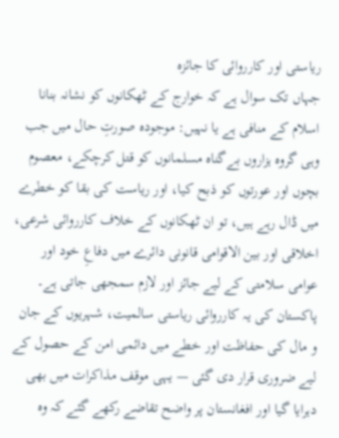ریاستی اور کارروائی کا جائزہ
جہاں تک سوال ہے کہ خوارج کے ٹھکانوں کو نشانہ بنانا اسلام کے منافی ہے یا نہیں: موجودہ صورتِ حال میں جب وہی گروہ ہزاروں بےگناہ مسلمانوں کو قتل کرچکے، معصوم بچوں اور عورتوں کو ذبح کیا، اور ریاست کی بقا کو خطرے میں ڈال رہے ہیں، تو ان ٹھکانوں کے خلاف کارروائی شرعی، اخلاقی اور بین الاقوامی قانونی دائرے میں دفاعِ خود اور عوامی سلامتی کے لیے جائز اور لازم سمجھی جاتی ہے۔
پاکستان کی یہ کارروائی ریاستی سالمیت، شہریوں کے جان و مال کی حفاظت اور خطے میں دائمی امن کے حصول کے لیے ضروری قرار دی گئی — یہی موقف مذاکرات میں بھی دہرایا گیا اور افغانستان پر واضح تقاضے رکھے گئے کہ وہ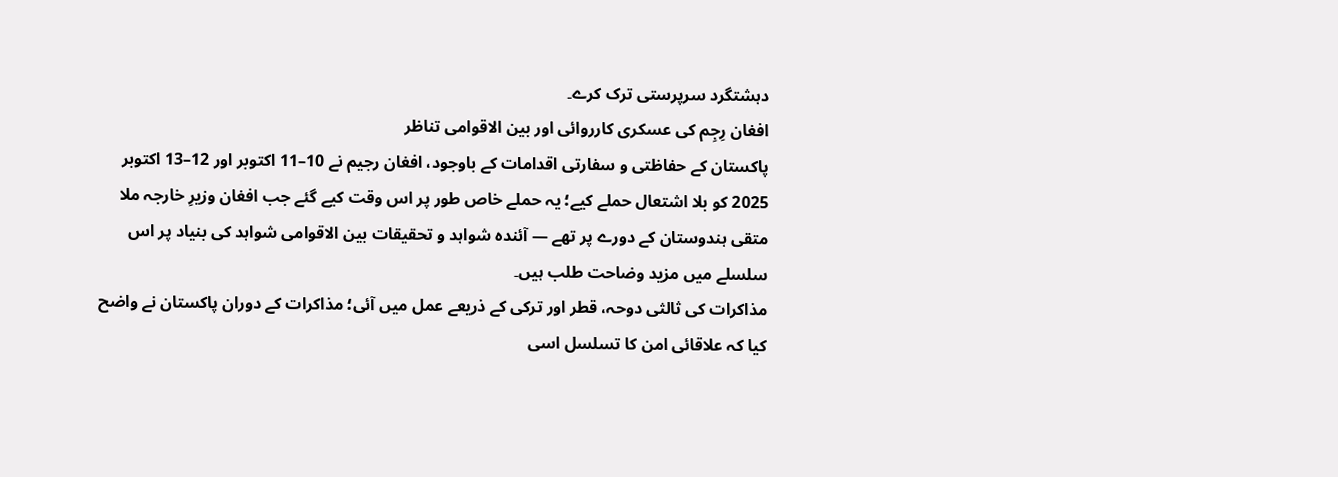دہشتگرد سرپرستی ترک کرے۔
افغان رِجِم کی عسکری کارروائی اور بین الاقوامی تناظر
پاکستان کے حفاظتی و سفارتی اقدامات کے باوجود، افغان رجیم نے 10–11 اکتوبر اور 12–13 اکتوبر 2025 کو بلا اشتعال حملے کیے؛ یہ حملے خاص طور پر اس وقت کیے گئے جب افغان وزیرِ خارجہ ملا متقی ہندوستان کے دورے پر تھے — آئندہ شواہد و تحقیقات بین الاقوامی شواہد کی بنیاد پر اس سلسلے میں مزید وضاحت طلب ہیں۔
مذاکرات کی ثالثی دوحہ، قطر اور ترکی کے ذریعے عمل میں آئی؛ مذاکرات کے دوران پاکستان نے واضح کیا کہ علاقائی امن کا تسلسل اسی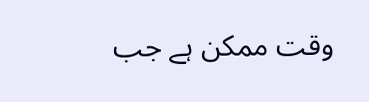وقت ممکن ہے جب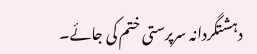دہشتگردانہ سرپرستی ختم کی جائے۔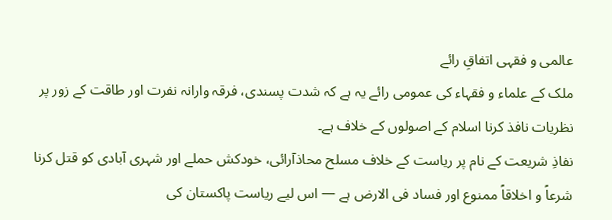عالمی و فقہی اتفاقِ رائے
ملک کے علماء و فقہاء کی عمومی رائے یہ ہے کہ شدت پسندی، فرقہ وارانہ نفرت اور طاقت کے زور پر نظریات نافذ کرنا اسلام کے اصولوں کے خلاف ہے۔
نفاذِ شریعت کے نام پر ریاست کے خلاف مسلح محاذآرائی، خودکش حملے اور شہری آبادی کو قتل کرنا شرعاً و اخلاقاً ممنوع اور فساد فی الارض ہے — اس لیے ریاست پاکستان کی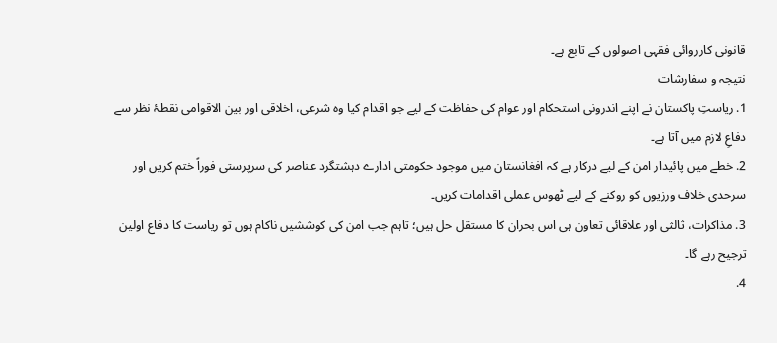قانونی کارروائی فقہی اصولوں کے تابع ہے۔
نتیجہ و سفارشات
1. ریاستِ پاکستان نے اپنے اندرونی استحکام اور عوام کی حفاظت کے لیے جو اقدام کیا وہ شرعی، اخلاقی اور بین الاقوامی نقطۂ نظر سے دفاعِ لازم میں آتا ہے۔
2. خطے میں پائیدار امن کے لیے درکار ہے کہ افغانستان میں موجود حکومتی ادارے دہشتگرد عناصر کی سرپرستی فوراً ختم کریں اور سرحدی خلاف ورزیوں کو روکنے کے لیے ٹھوس عملی اقدامات کریں۔
3. مذاکرات، ثالثی اور علاقائی تعاون ہی اس بحران کا مستقل حل ہیں؛ تاہم جب امن کی کوششیں ناکام ہوں تو ریاست کا دفاع اولین ترجیح رہے گا۔
4.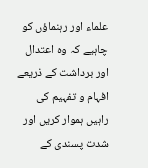علماء اور رہنماؤں کو چاہیے کہ وہ اعتدال اور برداشت کے ذریعے افہام و تفہیم کی راہیں ہموار کریں اور شدت پسندی کے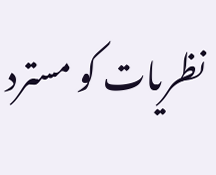نظریات کو مسترد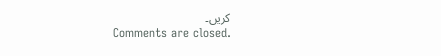کریں۔
Comments are closed.